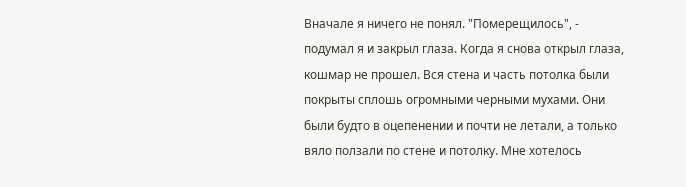Вначале я ничего не понял. "Померещилось", - подумал я и закрыл глаза. Когда я снова открыл глаза, кошмар не прошел. Вся стена и часть потолка были покрыты сплошь огромными черными мухами. Они были будто в оцепенении и почти не летали, а только вяло ползали по стене и потолку. Мне хотелось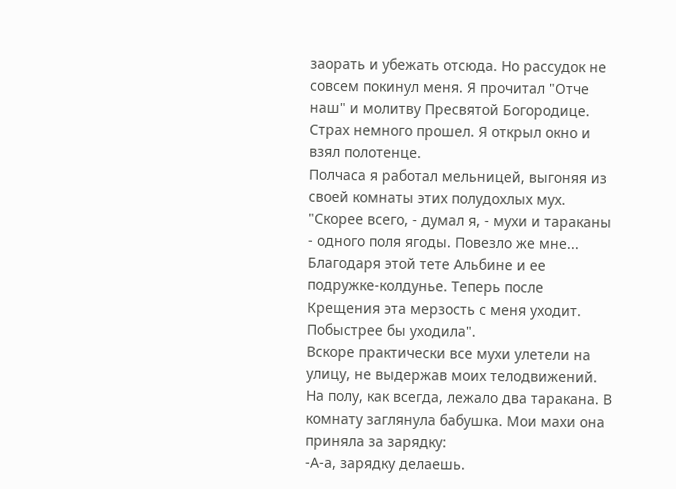заорать и убежать отсюда. Но рассудок не совсем покинул меня. Я прочитал "Отче наш" и молитву Пресвятой Богородице. Страх немного прошел. Я открыл окно и взял полотенце.
Полчаса я работал мельницей, выгоняя из своей комнаты этих полудохлых мух. "Скорее всего, - думал я, - мухи и тараканы - одного поля ягоды. Повезло же мне... Благодаря этой тете Альбине и ее подружке-колдунье. Теперь после Крещения эта мерзость с меня уходит. Побыстрее бы уходила".
Вскоре практически все мухи улетели на улицу, не выдержав моих телодвижений. На полу, как всегда, лежало два таракана. В комнату заглянула бабушка. Мои махи она приняла за зарядку:
-А-а, зарядку делаешь.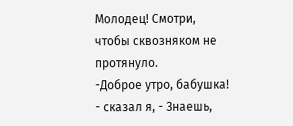Молодец! Смотри, чтобы сквозняком не протянуло.
-Доброе утро, бабушка! - сказал я, - Знаешь,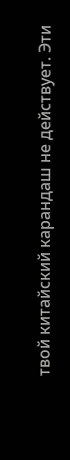твой китайский карандаш не действует. Эти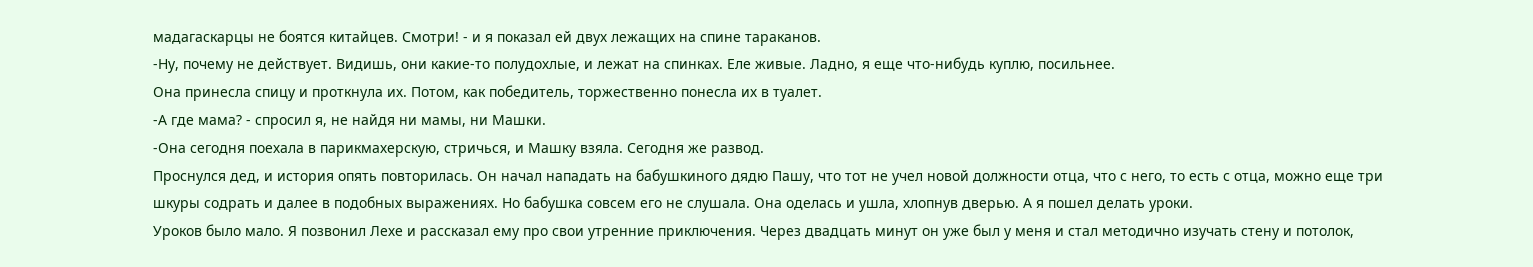мадагаскарцы не боятся китайцев. Смотри! - и я показал ей двух лежащих на спине тараканов.
-Ну, почему не действует. Видишь, они какие-то полудохлые, и лежат на спинках. Еле живые. Ладно, я еще что-нибудь куплю, посильнее.
Она принесла спицу и проткнула их. Потом, как победитель, торжественно понесла их в туалет.
-А где мама? - спросил я, не найдя ни мамы, ни Машки.
-Она сегодня поехала в парикмахерскую, стричься, и Машку взяла. Сегодня же развод.
Проснулся дед, и история опять повторилась. Он начал нападать на бабушкиного дядю Пашу, что тот не учел новой должности отца, что с него, то есть с отца, можно еще три шкуры содрать и далее в подобных выражениях. Но бабушка совсем его не слушала. Она оделась и ушла, хлопнув дверью. А я пошел делать уроки.
Уроков было мало. Я позвонил Лехе и рассказал ему про свои утренние приключения. Через двадцать минут он уже был у меня и стал методично изучать стену и потолок,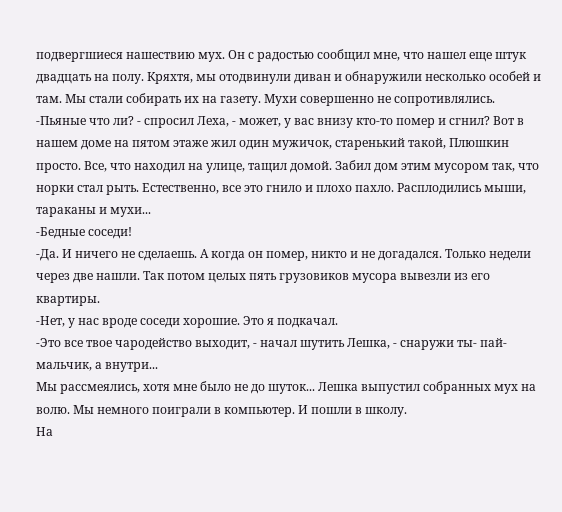подвергшиеся нашествию мух. Он с радостью сообщил мне, что нашел еще штук двадцать на полу. Кряхтя, мы отодвинули диван и обнаружили несколько особей и там. Мы стали собирать их на газету. Мухи совершенно не сопротивлялись.
-Пьяные что ли? - спросил Леха, - может, у вас внизу кто-то помер и сгнил? Вот в нашем доме на пятом этаже жил один мужичок, старенький такой, Плюшкин просто. Все, что находил на улице, тащил домой. Забил дом этим мусором так, что норки стал рыть. Естественно, все это гнило и плохо пахло. Расплодились мыши, тараканы и мухи...
-Бедные соседи!
-Да. И ничего не сделаешь. А когда он помер, никто и не догадался. Только недели через две нашли. Так потом целых пять грузовиков мусора вывезли из его квартиры.
-Нет, у нас вроде соседи хорошие. Это я подкачал.
-Это все твое чародейство выходит, - начал шутить Лешка, - снаружи ты- пай-мальчик, а внутри...
Мы рассмеялись, хотя мне было не до шуток... Лешка выпустил собранных мух на волю. Мы немного поиграли в компьютер. И пошли в школу.
На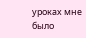уроках мне было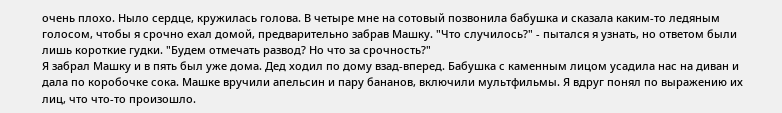очень плохо. Ныло сердце, кружилась голова. В четыре мне на сотовый позвонила бабушка и сказала каким-то ледяным голосом, чтобы я срочно ехал домой, предварительно забрав Машку. "Что случилось?" - пытался я узнать, но ответом были лишь короткие гудки. "Будем отмечать развод? Но что за срочность?"
Я забрал Машку и в пять был уже дома. Дед ходил по дому взад-вперед. Бабушка с каменным лицом усадила нас на диван и дала по коробочке сока. Машке вручили апельсин и пару бананов, включили мультфильмы. Я вдруг понял по выражению их лиц, что что-то произошло.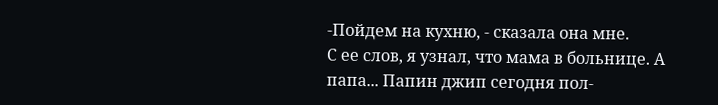-Пойдем на кухню, - сказала она мне.
С ее слов, я узнал, что мама в больнице. А папа... Папин джип сегодня пол-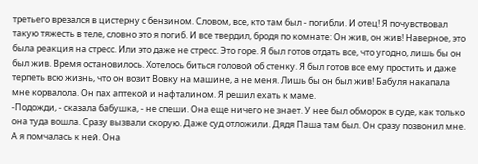третьего врезался в цистерну с бензином. Словом, все, кто там был - погибли. И отец! Я почувствовал такую тяжесть в теле, словно это я погиб. И все твердил, бродя по комнате: Он жив, он жив! Наверное, это была реакция на стресс. Или это даже не стресс. Это горе. Я был готов отдать все, что угодно, лишь бы он был жив. Время остановилось. Хотелось биться головой об стенку. Я был готов все ему простить и даже терпеть всю жизнь, что он возит Вовку на машине, а не меня. Лишь бы он был жив! Бабуля накапала мне корвалола. Он пах аптекой и нафталином. Я решил ехать к маме.
-Подожди, - сказала бабушка, - не спеши. Она еще ничего не знает. У нее был обморок в суде, как только она туда вошла. Сразу вызвали скорую. Даже суд отложили. Дядя Паша там был. Он сразу позвонил мне. А я помчалась к ней. Она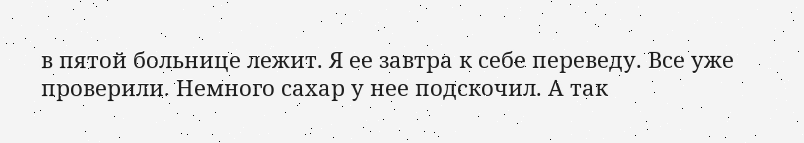в пятой больнице лежит. Я ее завтра к себе переведу. Все уже проверили. Немного сахар у нее подскочил. А так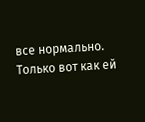все нормально. Только вот как ей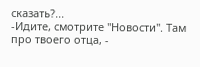сказать?...
-Идите, смотрите "Новости". Там про твоего отца, -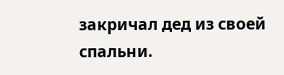закричал дед из своей спальни.